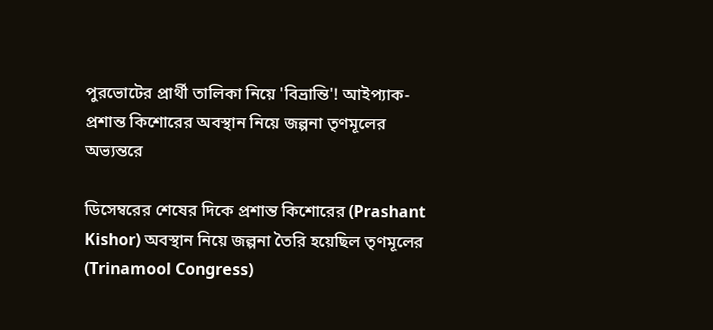পুরভোটের প্রার্থী তালিকা নিয়ে 'বিভ্রান্তি'! আইপ্যাক-প্রশান্ত কিশোরের অবস্থান নিয়ে জল্পনা তৃণমূলের অভ্যন্তরে

ডিসেম্বরের শেষের দিকে প্রশান্ত কিশোরের (Prashant Kishor) অবস্থান নিয়ে জল্পনা তৈরি হয়েছিল তৃণমূলের (Trinamool Congress)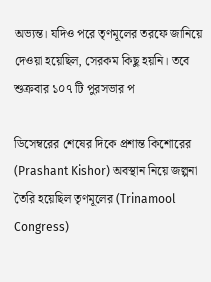অভ্যন্ত। যদিও পরে তৃণমূলের তরফে জানিয়ে দেওয়া হয়েছিল, সেরকম কিছু হয়নি। তবে শুক্রবার ১০৭ টি পুরসভার প

ডিসেম্বরের শেষের দিকে প্রশান্ত কিশোরের (Prashant Kishor) অবস্থান নিয়ে জল্পনা তৈরি হয়েছিল তৃণমূলের (Trinamool Congress)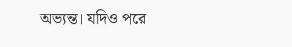অভ্যন্ত। যদিও পরে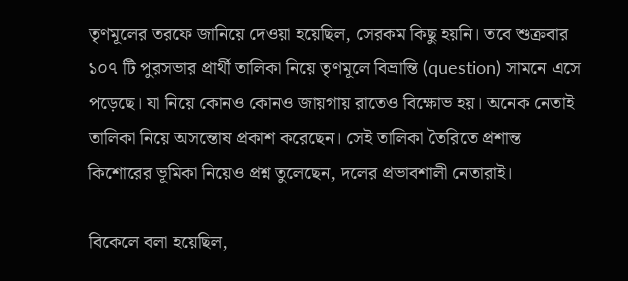তৃণমূলের তরফে জানিয়ে দেওয়া হয়েছিল, সেরকম কিছু হয়নি। তবে শুক্রবার ১০৭ টি পুরসভার প্রার্থী তালিকা নিয়ে তৃণমূলে বিভ্রান্তি (question) সামনে এসে পড়েছে। যা নিয়ে কোনও কোনও জায়গায় রাতেও বিক্ষোভ হয়। অনেক নেতাই তালিকা নিয়ে অসন্তোষ প্রকাশ করেছেন। সেই তালিকা তৈরিতে প্রশান্ত কিশোরের ভূমিকা নিয়েও প্রশ্ন তুলেছেন, দলের প্রভাবশালী নেতারাই।

বিকেলে বলা হয়েছিল,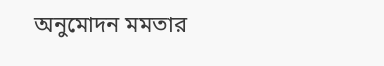অনুমোদন মমতার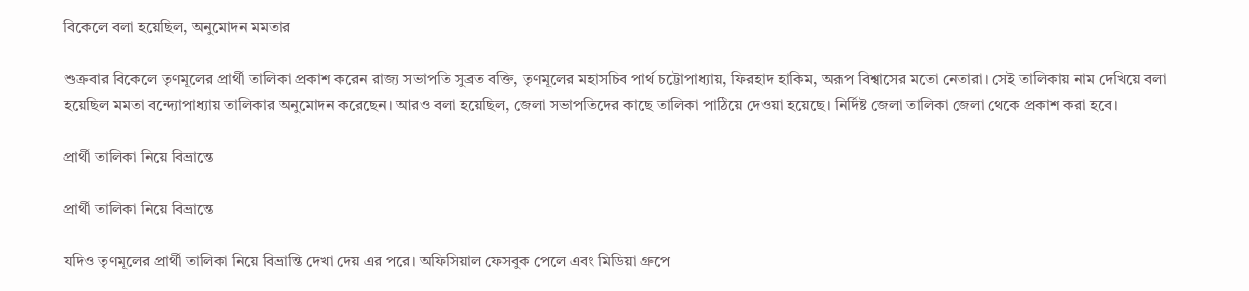বিকেলে বলা হয়েছিল, অনুমোদন মমতার

শুক্রবার বিকেলে তৃণমূলের প্রার্থী তালিকা প্রকাশ করেন রাজ্য সভাপতি সুব্রত বক্তি, তৃণমূলের মহাসচিব পার্থ চট্টোপাধ্যায়, ফিরহাদ হাকিম, অরূপ বিশ্বাসের মতো নেতারা। সেই তালিকায় নাম দেখিয়ে বলা হয়েছিল মমতা বন্দ্যোপাধ্যায় তালিকার অনুমোদন করেছেন। আরও বলা হয়েছিল, জেলা সভাপতিদের কাছে তালিকা পাঠিয়ে দেওয়া হয়েছে। নির্দিষ্ট জেলা তালিকা জেলা থেকে প্রকাশ করা হবে।

প্রার্থী তালিকা নিয়ে বিভ্রান্তে

প্রার্থী তালিকা নিয়ে বিভ্রান্তে

যদিও তৃণমূলের প্রার্থী তালিকা নিয়ে বিভ্রান্তি দেখা দেয় এর পরে। অফিসিয়াল ফেসবুক পেলে এবং মিডিয়া গ্রুপে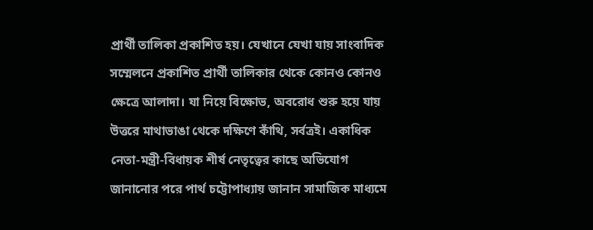প্রার্থী তালিকা প্রকাশিত হয়। যেখানে যেখা যায় সাংবাদিক সম্মেলনে প্রকাশিত প্রার্থী তালিকার থেকে কোনও কোনও ক্ষেত্রে আলাদা। যা নিয়ে বিক্ষোভ, অবরোধ শুরু হয়ে যায় উত্তরে মাথাভাঙা থেকে দক্ষিণে কাঁথি, সর্বত্রই। একাধিক নেতা-মন্ত্রী-বিধায়ক শীর্ষ নেতৃত্বের কাছে অভিযোগ জানানোর পরে পার্থ চট্টোপাধ্যায় জানান সামাজিক মাধ্যমে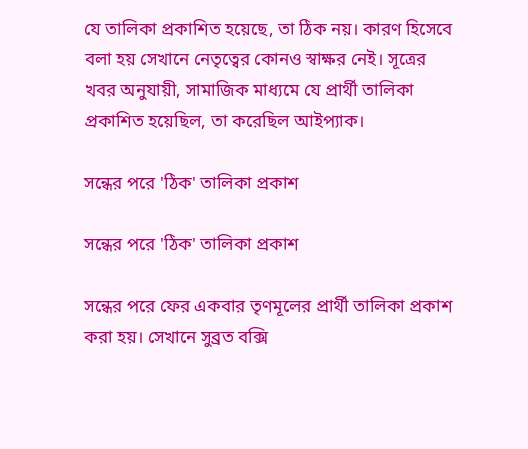যে তালিকা প্রকাশিত হয়েছে, তা ঠিক নয়। কারণ হিসেবে বলা হয় সেখানে নেতৃত্বের কোনও স্বাক্ষর নেই। সূত্রের খবর অনুযায়ী, সামাজিক মাধ্যমে যে প্রার্থী তালিকা প্রকাশিত হয়েছিল, তা করেছিল আইপ্যাক।

সন্ধের পরে 'ঠিক' তালিকা প্রকাশ

সন্ধের পরে 'ঠিক' তালিকা প্রকাশ

সন্ধের পরে ফের একবার তৃণমূলের প্রার্থী তালিকা প্রকাশ করা হয়। সেখানে সুব্রত বক্সি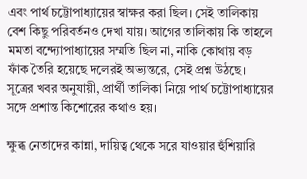এবং পার্থ চট্টোপাধ্যায়ের স্বাক্ষর করা ছিল। সেই তালিকায় বেশ কিছু পরিবর্তনও দেখা যায়। আগের তালিকায় কি তাহলে মমতা বন্দ্যোপাধ্যায়ের সম্মতি ছিল না, নাকি কোথায় বড় ফাঁক তৈরি হয়েছে দলেরই অভ্যন্তরে, সেই প্রশ্ন উঠছে। সূত্রের খবর অনুযায়ী, প্রার্থী তালিকা নিয়ে পার্থ চট্টোপাধ্যায়ের সঙ্গে প্রশান্ত কিশোরের কথাও হয়।

ক্ষুব্ধ নেতাদের কান্না, দায়িত্ব থেকে সরে যাওয়ার হুঁশিয়ারি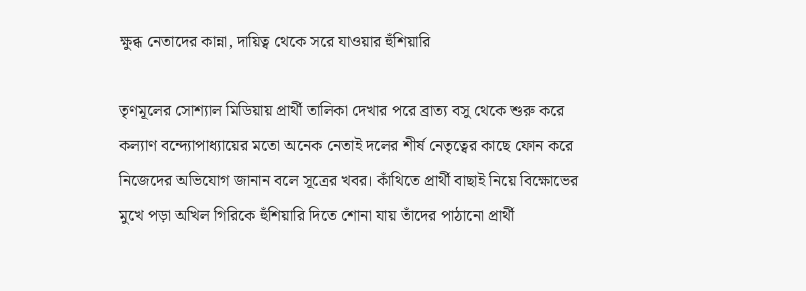ক্ষুব্ধ নেতাদের কান্না, দায়িত্ব থেকে সরে যাওয়ার হুঁশিয়ারি

তৃণমূলের সোশ্যাল মিডিয়ায় প্রার্থী তালিকা দেখার পরে ব্রাত্য বসু থেকে শুরু করে কল্যাণ বন্দ্যোপাধ্যায়ের মতো অনেক নেতাই দলের শীর্ষ নেতৃত্বের কাছে ফোন করে নিজেদের অভিযোগ জানান বলে সূত্রের খবর। কাঁথিতে প্রার্থী বাছাই নিয়ে বিক্ষোভের মুখে পড়া অখিল গিরিকে হুঁশিয়ারি দিতে শোনা যায় তাঁদের পাঠানো প্রার্থী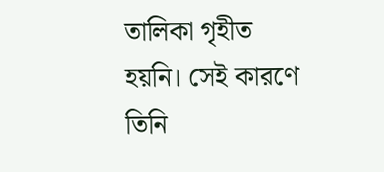তালিকা গৃহীত হয়নি। সেই কারণে তিনি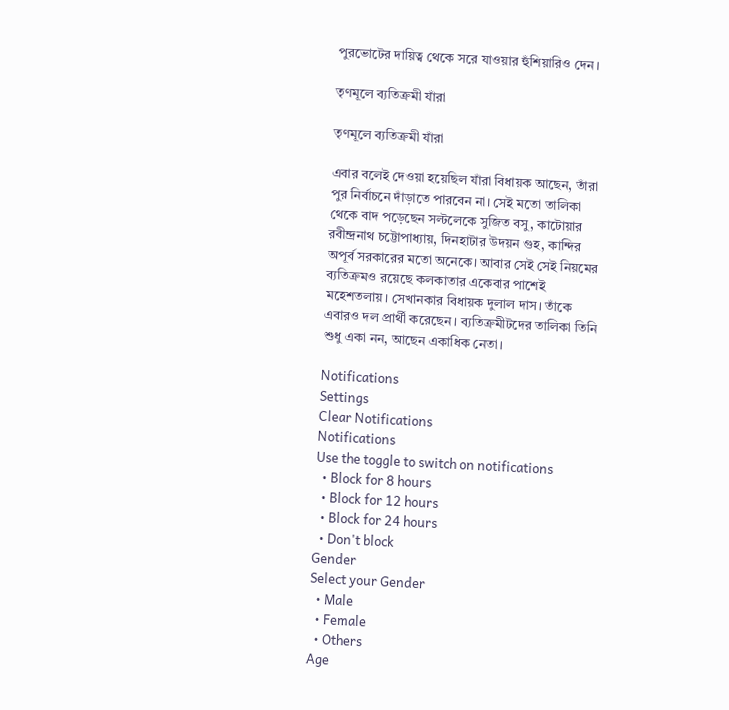পুরভোটের দায়িত্ব থেকে সরে যাওয়ার হুঁশিয়ারিও দেন।

তৃণমূলে ব্যতিক্রমী যাঁরা

তৃণমূলে ব্যতিক্রমী যাঁরা

এবার বলেই দেওয়া হয়েছিল যাঁরা বিধায়ক আছেন, তাঁরা পুর নির্বাচনে দাঁড়াতে পারবেন না। সেই মতো তালিকা থেকে বাদ পড়েছেন সল্টলেকে সুজিত বসু, কাটোয়ার রবীন্দ্রনাথ চট্টোপাধ্যায়, দিনহাটার উদয়ন গুহ, কান্দির অপূর্ব সরকারের মতো অনেকে। আবার সেই সেই নিয়মের ব্যতিক্রমও রয়েছে কলকাতার একেবার পাশেই মহেশতলায়। সেখানকার বিধায়ক দুলাল দাস। তাঁকে এবারও দল প্রার্থী করেছেন। ব্যতিক্রমীটদের তালিকা তিনি শুধু একা নন, আছেন একাধিক নেতা।

Notifications
Settings
Clear Notifications
Notifications
Use the toggle to switch on notifications
  • Block for 8 hours
  • Block for 12 hours
  • Block for 24 hours
  • Don't block
Gender
Select your Gender
  • Male
  • Female
  • Others
Age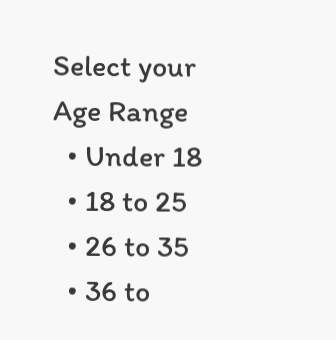Select your Age Range
  • Under 18
  • 18 to 25
  • 26 to 35
  • 36 to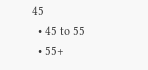45
  • 45 to 55
  • 55+